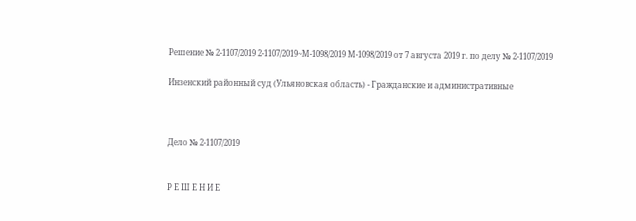Решение № 2-1107/2019 2-1107/2019~М-1098/2019 М-1098/2019 от 7 августа 2019 г. по делу № 2-1107/2019

Инзенский районный суд (Ульяновская область) - Гражданские и административные



Дело № 2-1107/2019


Р Е Ш Е Н И Е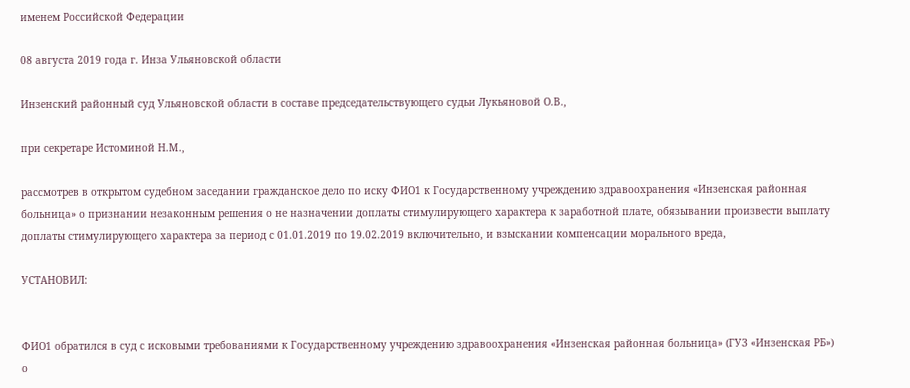именем Российской Федерации

08 августа 2019 года г. Инза Ульяновской области

Инзенский районный суд Ульяновской области в составе председательствующего судьи Лукьяновой О.В.,

при секретаре Истоминой Н.М.,

рассмотрев в открытом судебном заседании гражданское дело по иску ФИО1 к Государственному учреждению здравоохранения «Инзенская районная больница» о признании незаконным решения о не назначении доплаты стимулирующего характера к заработной плате, обязывании произвести выплату доплаты стимулирующего характера за период с 01.01.2019 по 19.02.2019 включительно, и взыскании компенсации морального вреда,

УСТАНОВИЛ:


ФИО1 обратился в суд с исковыми требованиями к Государственному учреждению здравоохранения «Инзенская районная больница» (ГУЗ «Инзенская РБ») о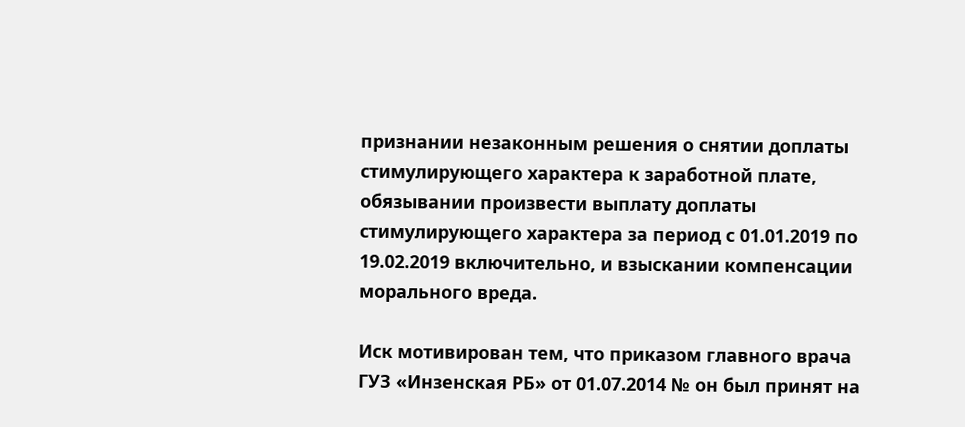признании незаконным решения о снятии доплаты стимулирующего характера к заработной плате, обязывании произвести выплату доплаты стимулирующего характера за период с 01.01.2019 по 19.02.2019 включительно, и взыскании компенсации морального вреда.

Иск мотивирован тем, что приказом главного врача ГУЗ «Инзенская РБ» от 01.07.2014 № он был принят на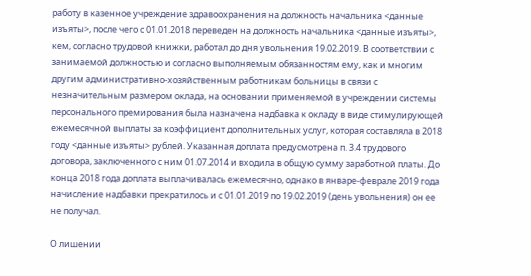работу в казенное учреждение здравоохранения на должность начальника <данные изъяты>, после чего с 01.01.2018 переведен на должность начальника <данные изъяты>, кем, согласно трудовой книжки, работал до дня увольнения 19.02.2019. В соответствии с занимаемой должностью и согласно выполняемым обязанностям ему, как и многим другим административно-хозяйственным работникам больницы в связи с незначительным размером оклада, на основании применяемой в учреждении системы персонального премирования была назначена надбавка к окладу в виде стимулирующей ежемесячной выплаты за коэффициент дополнительных услуг, которая составляла в 2018 году <данные изъяты> рублей. Указанная доплата предусмотрена п. 3.4 трудового договора, заключенного с ним 01.07.2014 и входила в общую сумму заработной платы. До конца 2018 года доплата выплачивалась ежемесячно, однако в январе-феврале 2019 года начисление надбавки прекратилось и с 01.01.2019 по 19.02.2019 (день увольнения) он ее не получал.

О лишении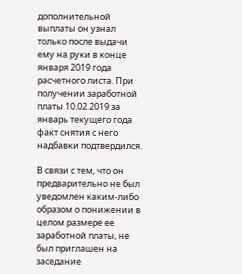дополнительной выплаты он узнал только после выдачи ему на руки в конце января 2019 года расчетного листа. При получении заработной платы 10.02.2019 за январь текущего года факт снятия с него надбавки подтвердился.

В связи с тем, что он предварительно не был уведомлен каким-либо образом о понижении в целом размере ее заработной платы, не был приглашен на заседание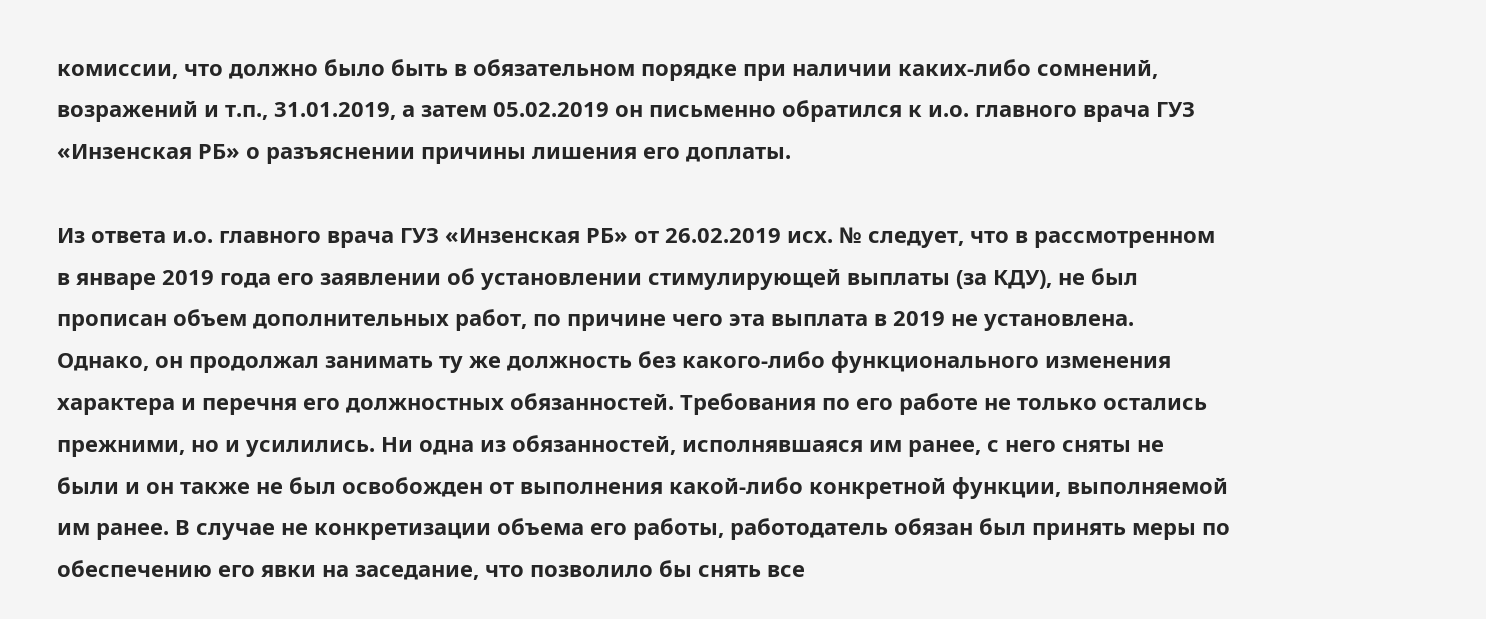комиссии, что должно было быть в обязательном порядке при наличии каких-либо сомнений, возражений и т.п., 31.01.2019, а затем 05.02.2019 он письменно обратился к и.о. главного врача ГУЗ «Инзенская РБ» о разъяснении причины лишения его доплаты.

Из ответа и.о. главного врача ГУЗ «Инзенская РБ» от 26.02.2019 исх. № следует, что в рассмотренном в январе 2019 года его заявлении об установлении стимулирующей выплаты (за КДУ), не был прописан объем дополнительных работ, по причине чего эта выплата в 2019 не установлена. Однако, он продолжал занимать ту же должность без какого-либо функционального изменения характера и перечня его должностных обязанностей. Требования по его работе не только остались прежними, но и усилились. Ни одна из обязанностей, исполнявшаяся им ранее, с него сняты не были и он также не был освобожден от выполнения какой-либо конкретной функции, выполняемой им ранее. В случае не конкретизации объема его работы, работодатель обязан был принять меры по обеспечению его явки на заседание, что позволило бы снять все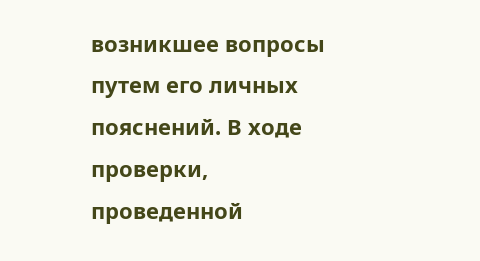возникшее вопросы путем его личных пояснений. В ходе проверки, проведенной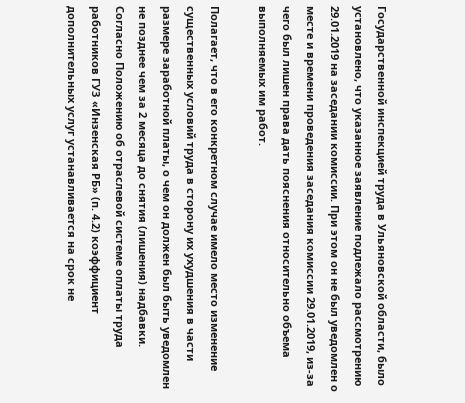Государственной инспекцией труда в Ульяновской области, было установлено, что указанное заявление подлежало рассмотрению 29.01.2019 на заседании комиссии. При этом он не был уведомлен о месте и времени проведения заседания комиссии 29.01.2019, из-за чего был лишен права дать пояснения относительно объема выполняемых им работ.

Полагает, что в его конкретном случае имело место изменение существенных условий труда в сторону их ухудшения в части размере заработной платы, о чем он должен был быть уведомлен не позднее чем за 2 месяца до снятия (лишения) надбавки. Согласно Положению об отраслевой системе оплаты труда работников ГУЗ «Инзенская РБ» (п. 4.2) коэффициент дополнительных услуг устанавливается на срок не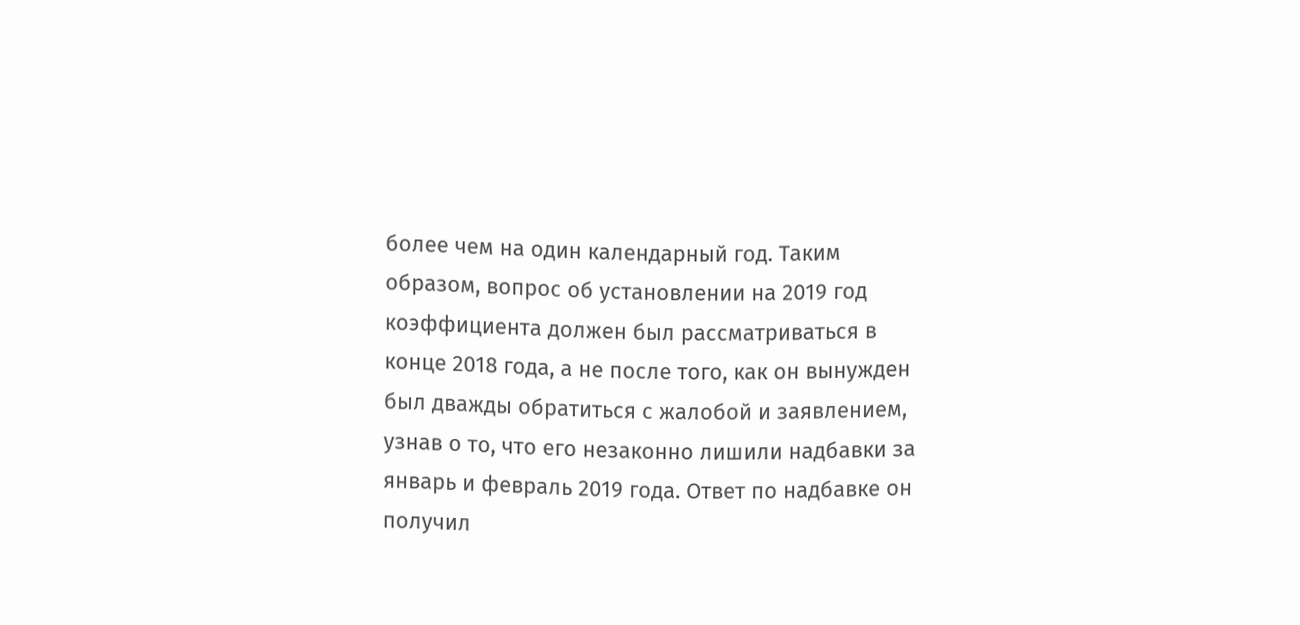более чем на один календарный год. Таким образом, вопрос об установлении на 2019 год коэффициента должен был рассматриваться в конце 2018 года, а не после того, как он вынужден был дважды обратиться с жалобой и заявлением, узнав о то, что его незаконно лишили надбавки за январь и февраль 2019 года. Ответ по надбавке он получил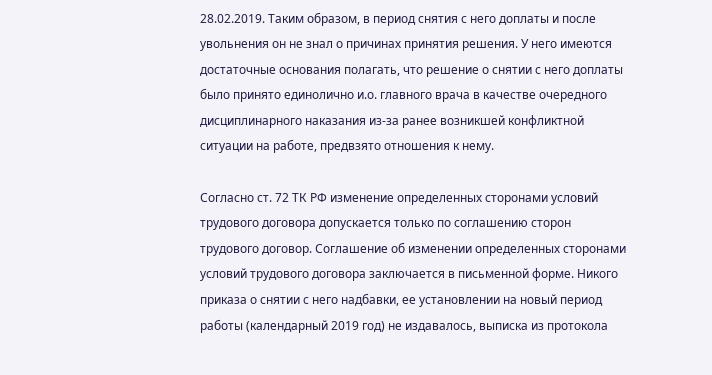28.02.2019. Таким образом, в период снятия с него доплаты и после увольнения он не знал о причинах принятия решения. У него имеются достаточные основания полагать, что решение о снятии с него доплаты было принято единолично и.о. главного врача в качестве очередного дисциплинарного наказания из-за ранее возникшей конфликтной ситуации на работе, предвзято отношения к нему.

Согласно ст. 72 ТК РФ изменение определенных сторонами условий трудового договора допускается только по соглашению сторон трудового договор. Соглашение об изменении определенных сторонами условий трудового договора заключается в письменной форме. Никого приказа о снятии с него надбавки, ее установлении на новый период работы (календарный 2019 год) не издавалось, выписка из протокола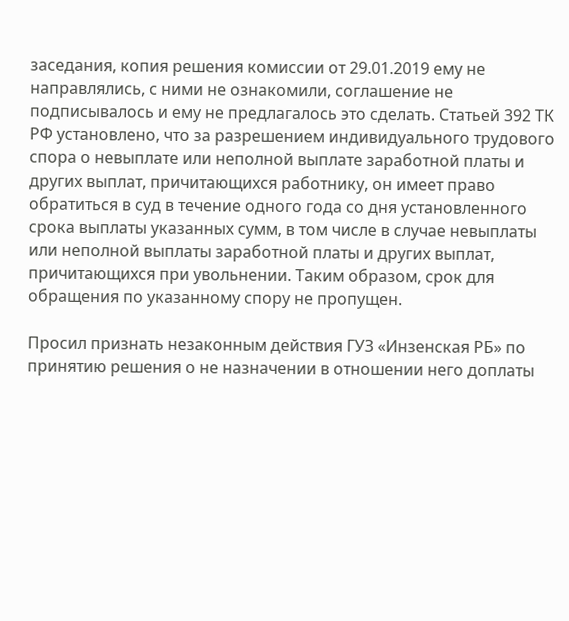заседания, копия решения комиссии от 29.01.2019 ему не направлялись, с ними не ознакомили, соглашение не подписывалось и ему не предлагалось это сделать. Статьей 392 ТК РФ установлено, что за разрешением индивидуального трудового спора о невыплате или неполной выплате заработной платы и других выплат, причитающихся работнику, он имеет право обратиться в суд в течение одного года со дня установленного срока выплаты указанных сумм, в том числе в случае невыплаты или неполной выплаты заработной платы и других выплат, причитающихся при увольнении. Таким образом, срок для обращения по указанному спору не пропущен.

Просил признать незаконным действия ГУЗ «Инзенская РБ» по принятию решения о не назначении в отношении него доплаты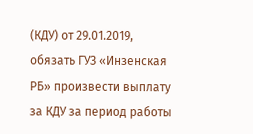(КДУ) от 29.01.2019, обязать ГУЗ «Инзенская РБ» произвести выплату за КДУ за период работы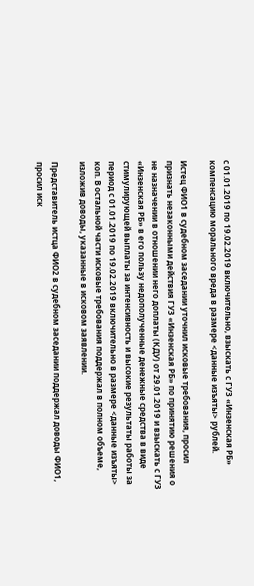с 01.01.2019 по 19.02.2019 включительно, взыскать с ГУЗ «Инзенская РБ» компенсацию морального вреда в размере <данные изъяты> рублей.

Истец ФИО1 в судебном заседании уточнил исковые требования, просил признать незаконными действия ГУЗ «Инзенская РБ» по принятию решения о не назначении в отношении него доплаты (КДУ) от 29.01.2019 и взыскать с ГУЗ «Инзенская РБ» в его пользу недополученные денежные средства в виде стимулирующей выплаты за интенсивность и высокие результаты работы за период с 01.01.2019 по 19.02.2019 включительно в размере <данные изъяты> коп. В остальной части исковые требования поддержал в полном объеме, изложив доводы, указанные в исковом заявлении.

Представитель истца ФИО2 в судебном заседании поддержал доводы ФИО1, просил иск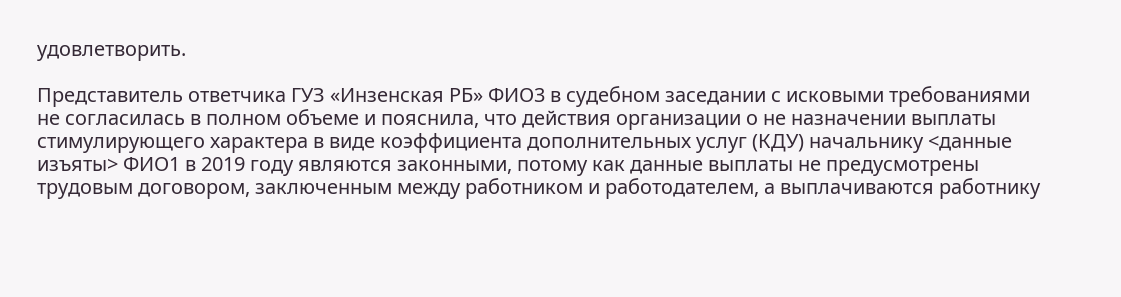удовлетворить.

Представитель ответчика ГУЗ «Инзенская РБ» ФИО3 в судебном заседании с исковыми требованиями не согласилась в полном объеме и пояснила, что действия организации о не назначении выплаты стимулирующего характера в виде коэффициента дополнительных услуг (КДУ) начальнику <данные изъяты> ФИО1 в 2019 году являются законными, потому как данные выплаты не предусмотрены трудовым договором, заключенным между работником и работодателем, а выплачиваются работнику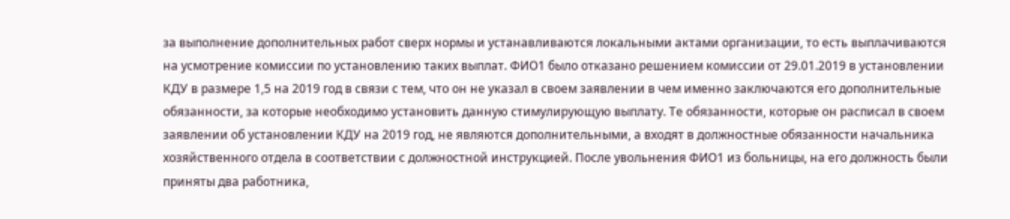за выполнение дополнительных работ сверх нормы и устанавливаются локальными актами организации, то есть выплачиваются на усмотрение комиссии по установлению таких выплат. ФИО1 было отказано решением комиссии от 29.01.2019 в установлении КДУ в размере 1,5 на 2019 год в связи с тем, что он не указал в своем заявлении в чем именно заключаются его дополнительные обязанности, за которые необходимо установить данную стимулирующую выплату. Те обязанности, которые он расписал в своем заявлении об установлении КДУ на 2019 год, не являются дополнительными, а входят в должностные обязанности начальника хозяйственного отдела в соответствии с должностной инструкцией. После увольнения ФИО1 из больницы, на его должность были приняты два работника,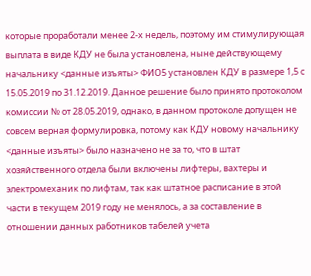которые проработали менее 2-х недель, поэтому им стимулирующая выплата в виде КДУ не была установлена, ныне действующему начальнику <данные изъяты> ФИО5 установлен КДУ в размере 1,5 с 15.05.2019 по 31.12.2019. Данное решение было принято протоколом комиссии № от 28.05.2019, однако, в данном протоколе допущен не совсем верная формулировка, потому как КДУ новому начальнику <данные изъяты> было назначено не за то, что в штат хозяйственного отдела были включены лифтеры, вахтеры и электромеханик по лифтам, так как штатное расписание в этой части в текущем 2019 году не менялось, а за составление в отношении данных работников табелей учета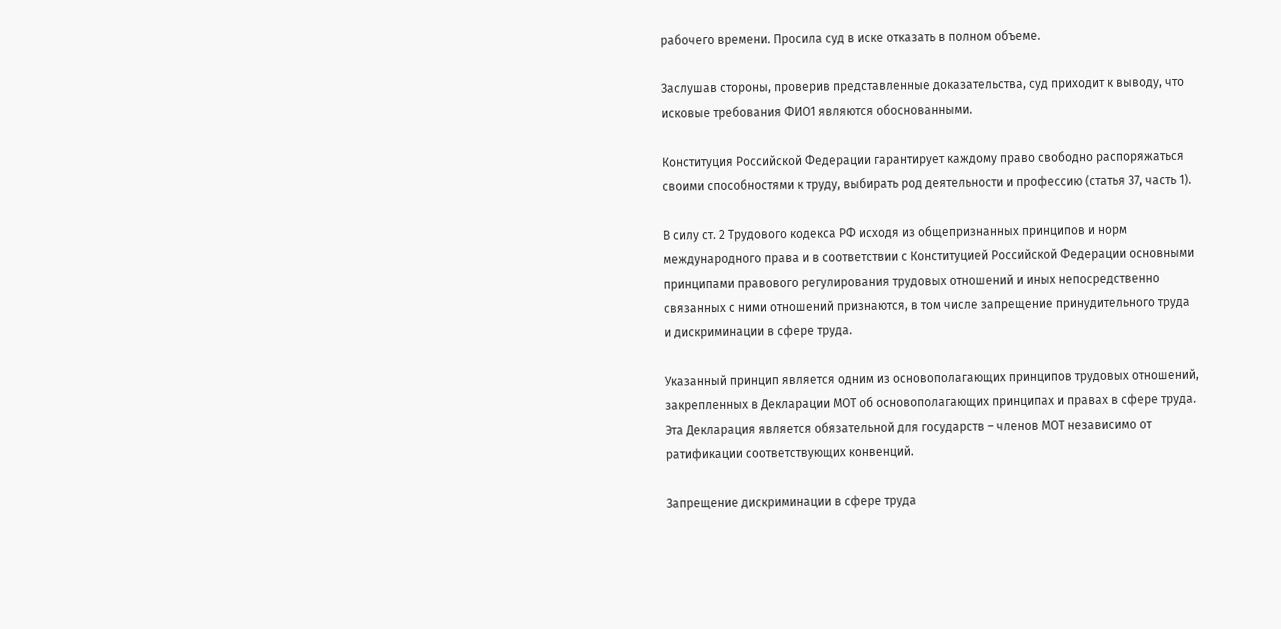рабочего времени. Просила суд в иске отказать в полном объеме.

Заслушав стороны, проверив представленные доказательства, суд приходит к выводу, что исковые требования ФИО1 являются обоснованными.

Конституция Российской Федерации гарантирует каждому право свободно распоряжаться своими способностями к труду, выбирать род деятельности и профессию (статья 37, часть 1).

В силу ст. 2 Трудового кодекса РФ исходя из общепризнанных принципов и норм международного права и в соответствии с Конституцией Российской Федерации основными принципами правового регулирования трудовых отношений и иных непосредственно связанных с ними отношений признаются, в том числе запрещение принудительного труда и дискриминации в сфере труда.

Указанный принцип является одним из основополагающих принципов трудовых отношений, закрепленных в Декларации МОТ об основополагающих принципах и правах в сфере труда. Эта Декларация является обязательной для государств – членов МОТ независимо от ратификации соответствующих конвенций.

Запрещение дискриминации в сфере труда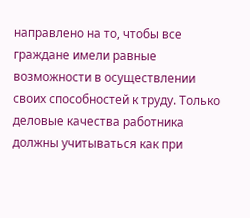направлено на то, чтобы все граждане имели равные возможности в осуществлении своих способностей к труду. Только деловые качества работника должны учитываться как при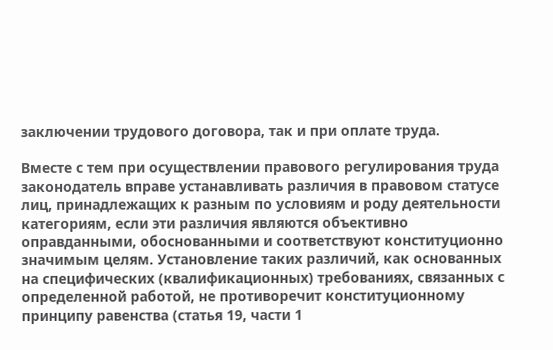заключении трудового договора, так и при оплате труда.

Вместе с тем при осуществлении правового регулирования труда законодатель вправе устанавливать различия в правовом статусе лиц, принадлежащих к разным по условиям и роду деятельности категориям, если эти различия являются объективно оправданными, обоснованными и соответствуют конституционно значимым целям. Установление таких различий, как основанных на специфических (квалификационных) требованиях, связанных с определенной работой, не противоречит конституционному принципу равенства (статья 19, части 1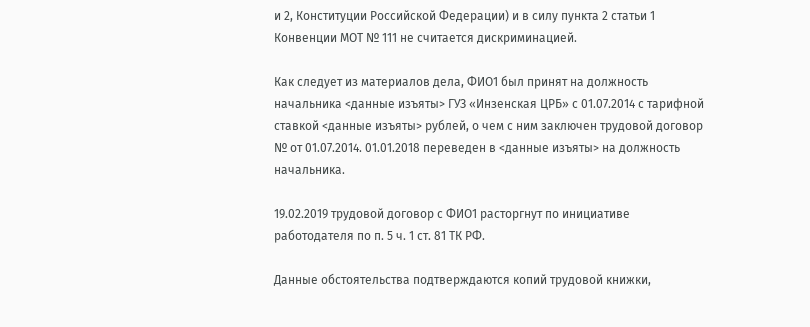и 2, Конституции Российской Федерации) и в силу пункта 2 статьи 1 Конвенции МОТ № 111 не считается дискриминацией.

Как следует из материалов дела, ФИО1 был принят на должность начальника <данные изъяты> ГУЗ «Инзенская ЦРБ» с 01.07.2014 с тарифной ставкой <данные изъяты> рублей, о чем с ним заключен трудовой договор № от 01.07.2014. 01.01.2018 переведен в <данные изъяты> на должность начальника.

19.02.2019 трудовой договор с ФИО1 расторгнут по инициативе работодателя по п. 5 ч. 1 ст. 81 ТК РФ.

Данные обстоятельства подтверждаются копий трудовой книжки,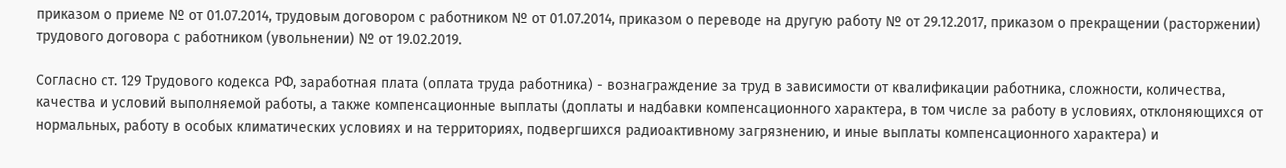приказом о приеме № от 01.07.2014, трудовым договором с работником № от 01.07.2014, приказом о переводе на другую работу № от 29.12.2017, приказом о прекращении (расторжении) трудового договора с работником (увольнении) № от 19.02.2019.

Согласно ст. 129 Трудового кодекса РФ, заработная плата (оплата труда работника) - вознаграждение за труд в зависимости от квалификации работника, сложности, количества, качества и условий выполняемой работы, а также компенсационные выплаты (доплаты и надбавки компенсационного характера, в том числе за работу в условиях, отклоняющихся от нормальных, работу в особых климатических условиях и на территориях, подвергшихся радиоактивному загрязнению, и иные выплаты компенсационного характера) и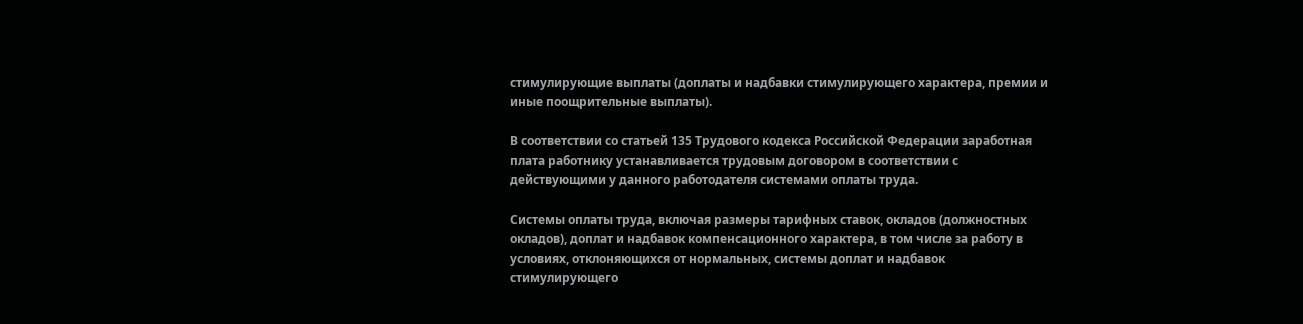стимулирующие выплаты (доплаты и надбавки стимулирующего характера, премии и иные поощрительные выплаты).

В соответствии со статьей 135 Трудового кодекса Российской Федерации заработная плата работнику устанавливается трудовым договором в соответствии с действующими у данного работодателя системами оплаты труда.

Системы оплаты труда, включая размеры тарифных ставок, окладов (должностных окладов), доплат и надбавок компенсационного характера, в том числе за работу в условиях, отклоняющихся от нормальных, системы доплат и надбавок стимулирующего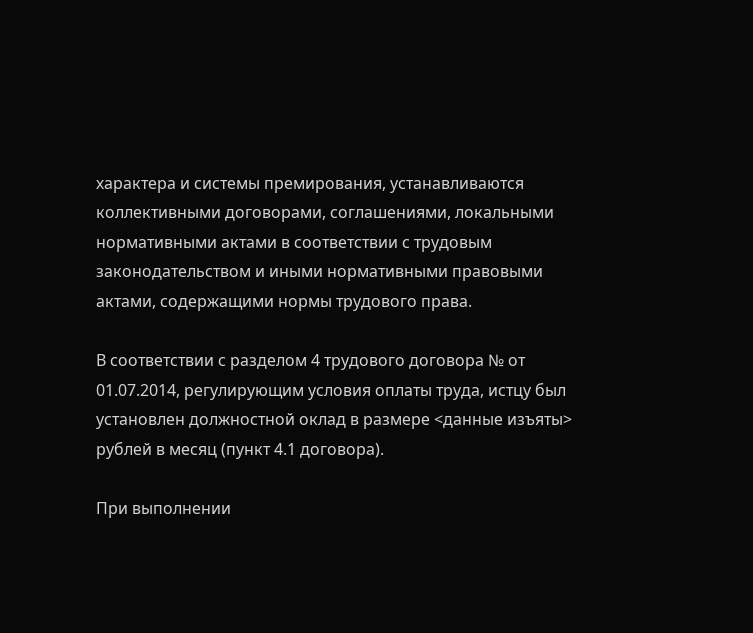характера и системы премирования, устанавливаются коллективными договорами, соглашениями, локальными нормативными актами в соответствии с трудовым законодательством и иными нормативными правовыми актами, содержащими нормы трудового права.

В соответствии с разделом 4 трудового договора № от 01.07.2014, регулирующим условия оплаты труда, истцу был установлен должностной оклад в размере <данные изъяты> рублей в месяц (пункт 4.1 договора).

При выполнении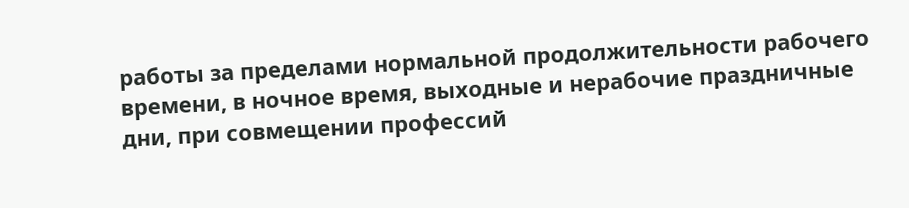работы за пределами нормальной продолжительности рабочего времени, в ночное время, выходные и нерабочие праздничные дни, при совмещении профессий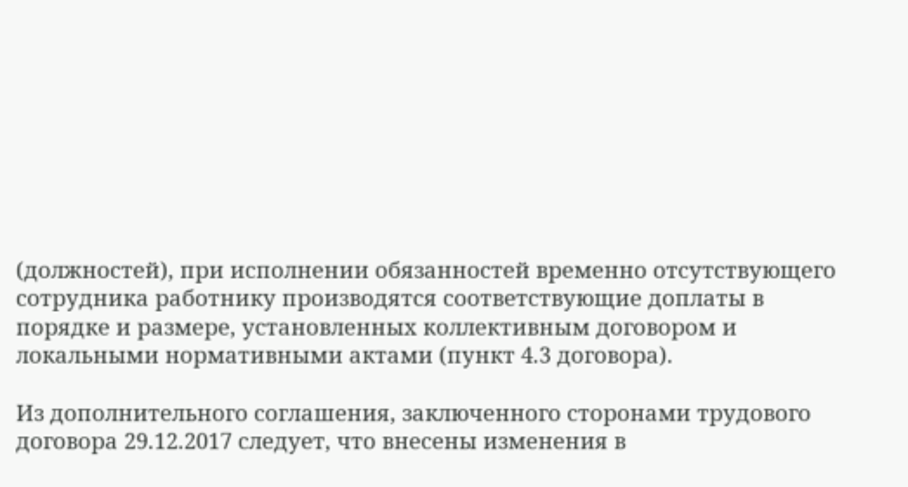(должностей), при исполнении обязанностей временно отсутствующего сотрудника работнику производятся соответствующие доплаты в порядке и размере, установленных коллективным договором и локальными нормативными актами (пункт 4.3 договора).

Из дополнительного соглашения, заключенного сторонами трудового договора 29.12.2017 следует, что внесены изменения в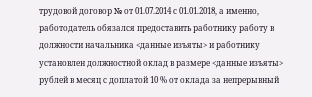трудовой договор № от 01.07.2014 с 01.01.2018, а именно, работодатель обязался предоставить работнику работу в должности начальника <данные изъяты> и работнику установлен должностной оклад в размере <данные изъяты> рублей в месяц с доплатой 10 % от оклада за непрерывный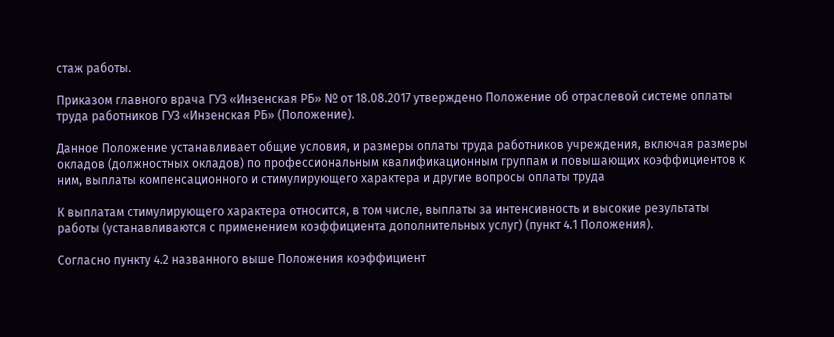стаж работы.

Приказом главного врача ГУЗ «Инзенская РБ» № от 18.08.2017 утверждено Положение об отраслевой системе оплаты труда работников ГУЗ «Инзенская РБ» (Положение).

Данное Положение устанавливает общие условия, и размеры оплаты труда работников учреждения, включая размеры окладов (должностных окладов) по профессиональным квалификационным группам и повышающих коэффициентов к ним, выплаты компенсационного и стимулирующего характера и другие вопросы оплаты труда

К выплатам стимулирующего характера относится, в том числе, выплаты за интенсивность и высокие результаты работы (устанавливаются с применением коэффициента дополнительных услуг) (пункт 4.1 Положения).

Согласно пункту 4.2 названного выше Положения коэффициент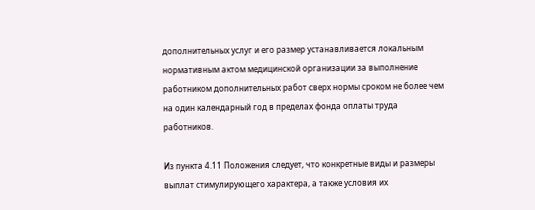дополнительных услуг и его размер устанавливается локальным нормативным актом медицинской организации за выполнение работником дополнительных работ сверх нормы сроком не более чем на один календарный год в пределах фонда оплаты труда работников.

Из пункта 4.11 Положения следует, что конкретные виды и размеры выплат стимулирующего характера, а также условия их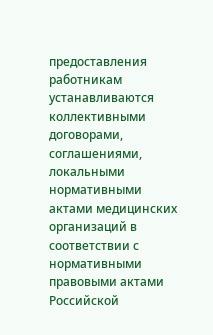предоставления работникам устанавливаются коллективными договорами, соглашениями, локальными нормативными актами медицинских организаций в соответствии с нормативными правовыми актами Российской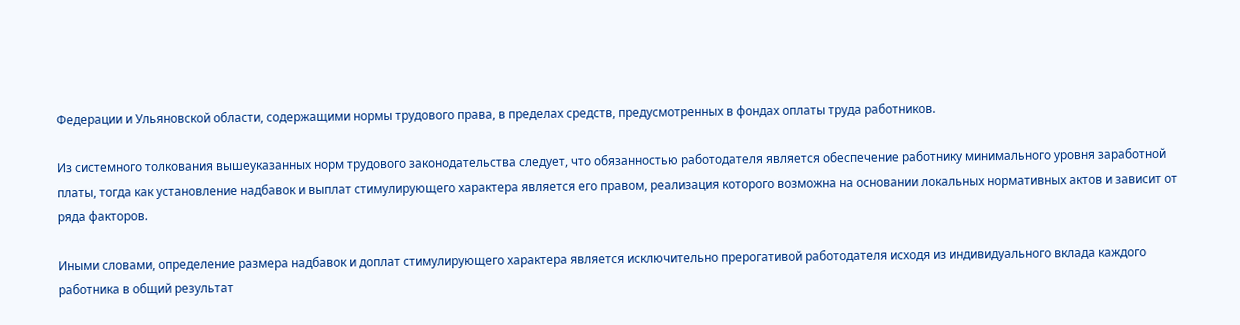Федерации и Ульяновской области, содержащими нормы трудового права, в пределах средств, предусмотренных в фондах оплаты труда работников.

Из системного толкования вышеуказанных норм трудового законодательства следует, что обязанностью работодателя является обеспечение работнику минимального уровня заработной платы, тогда как установление надбавок и выплат стимулирующего характера является его правом, реализация которого возможна на основании локальных нормативных актов и зависит от ряда факторов.

Иными словами, определение размера надбавок и доплат стимулирующего характера является исключительно прерогативой работодателя исходя из индивидуального вклада каждого работника в общий результат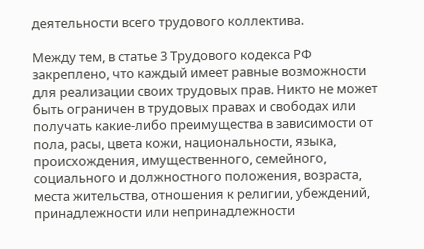деятельности всего трудового коллектива.

Между тем, в статье 3 Трудового кодекса РФ закреплено, что каждый имеет равные возможности для реализации своих трудовых прав. Никто не может быть ограничен в трудовых правах и свободах или получать какие-либо преимущества в зависимости от пола, расы, цвета кожи, национальности, языка, происхождения, имущественного, семейного, социального и должностного положения, возраста, места жительства, отношения к религии, убеждений, принадлежности или непринадлежности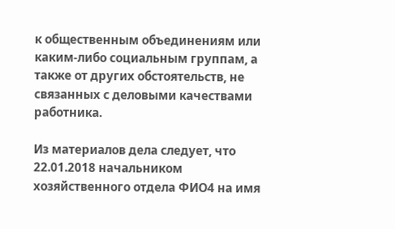к общественным объединениям или каким-либо социальным группам, а также от других обстоятельств, не связанных с деловыми качествами работника.

Из материалов дела следует, что 22.01.2018 начальником хозяйственного отдела ФИО4 на имя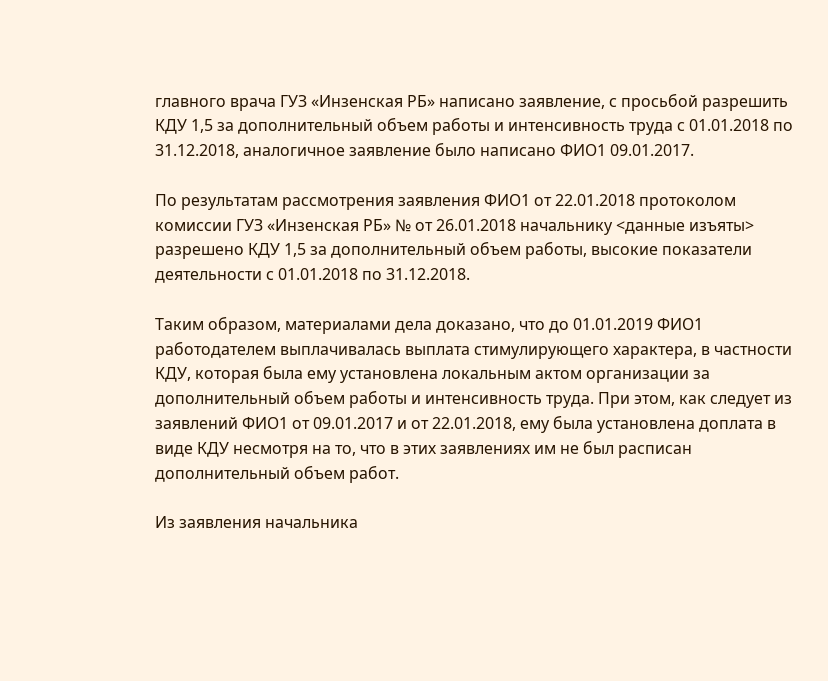главного врача ГУЗ «Инзенская РБ» написано заявление, с просьбой разрешить КДУ 1,5 за дополнительный объем работы и интенсивность труда с 01.01.2018 по 31.12.2018, аналогичное заявление было написано ФИО1 09.01.2017.

По результатам рассмотрения заявления ФИО1 от 22.01.2018 протоколом комиссии ГУЗ «Инзенская РБ» № от 26.01.2018 начальнику <данные изъяты> разрешено КДУ 1,5 за дополнительный объем работы, высокие показатели деятельности с 01.01.2018 по 31.12.2018.

Таким образом, материалами дела доказано, что до 01.01.2019 ФИО1 работодателем выплачивалась выплата стимулирующего характера, в частности КДУ, которая была ему установлена локальным актом организации за дополнительный объем работы и интенсивность труда. При этом, как следует из заявлений ФИО1 от 09.01.2017 и от 22.01.2018, ему была установлена доплата в виде КДУ несмотря на то, что в этих заявлениях им не был расписан дополнительный объем работ.

Из заявления начальника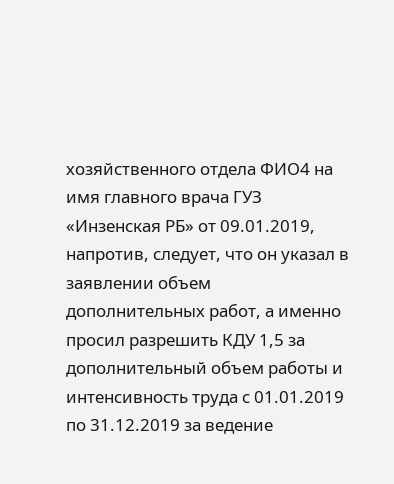хозяйственного отдела ФИО4 на имя главного врача ГУЗ «Инзенская РБ» от 09.01.2019, напротив, следует, что он указал в заявлении объем дополнительных работ, а именно просил разрешить КДУ 1,5 за дополнительный объем работы и интенсивность труда с 01.01.2019 по 31.12.2019 за ведение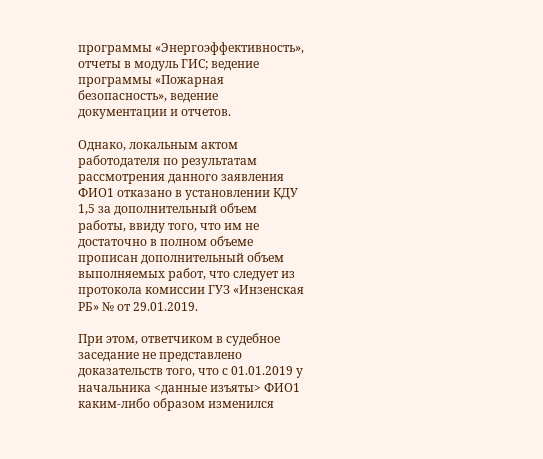программы «Энергоэффективность», отчеты в модуль ГИС; ведение программы «Пожарная безопасность», ведение документации и отчетов.

Однако, локальным актом работодателя по результатам рассмотрения данного заявления ФИО1 отказано в установлении КДУ 1,5 за дополнительный объем работы, ввиду того, что им не достаточно в полном объеме прописан дополнительный объем выполняемых работ, что следует из протокола комиссии ГУЗ «Инзенская РБ» № от 29.01.2019.

При этом, ответчиком в судебное заседание не представлено доказательств того, что с 01.01.2019 у начальника <данные изъяты> ФИО1 каким-либо образом изменился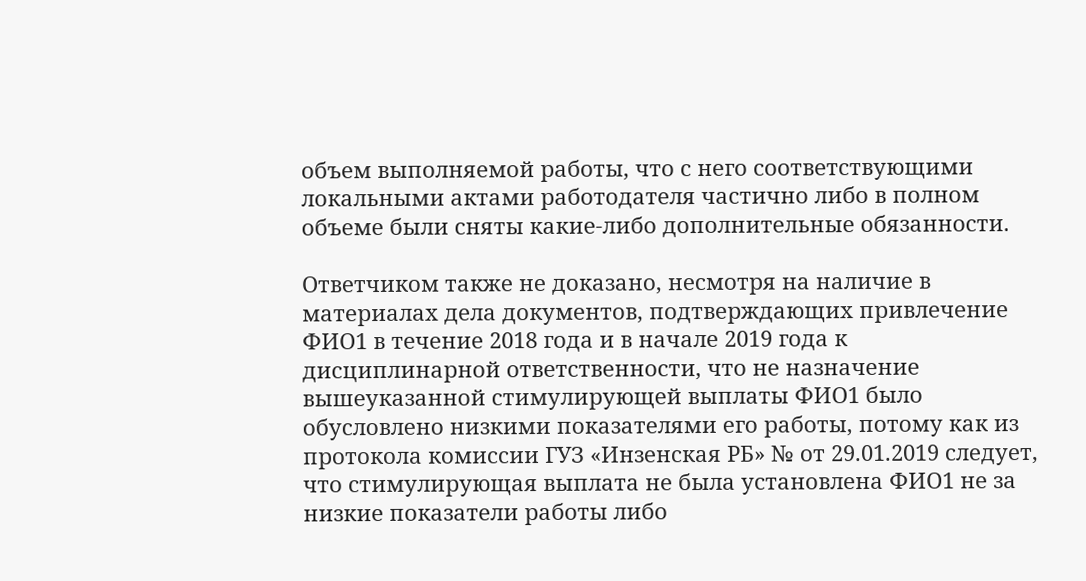объем выполняемой работы, что с него соответствующими локальными актами работодателя частично либо в полном объеме были сняты какие-либо дополнительные обязанности.

Ответчиком также не доказано, несмотря на наличие в материалах дела документов, подтверждающих привлечение ФИО1 в течение 2018 года и в начале 2019 года к дисциплинарной ответственности, что не назначение вышеуказанной стимулирующей выплаты ФИО1 было обусловлено низкими показателями его работы, потому как из протокола комиссии ГУЗ «Инзенская РБ» № от 29.01.2019 следует, что стимулирующая выплата не была установлена ФИО1 не за низкие показатели работы либо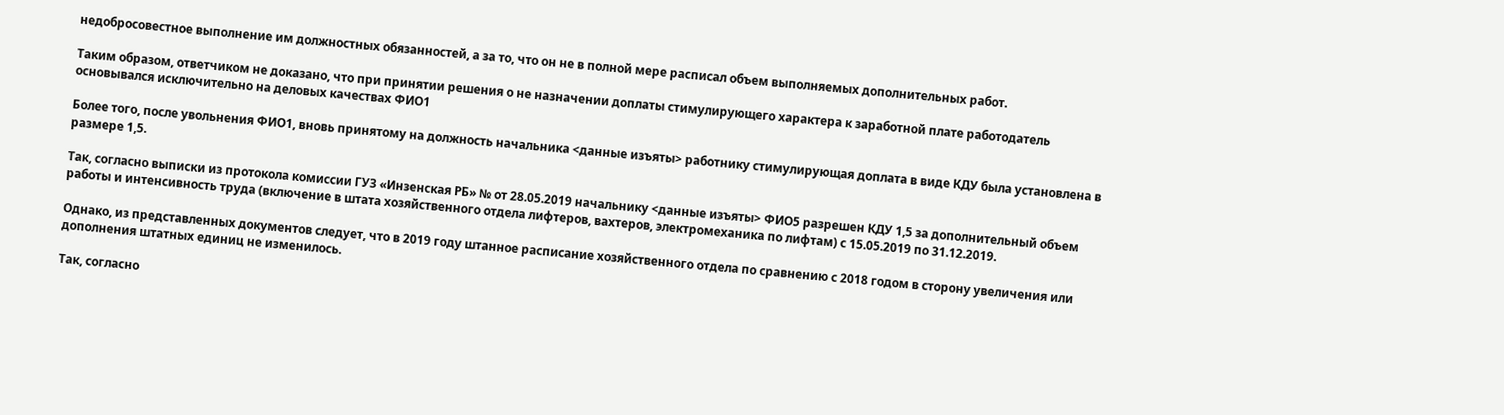недобросовестное выполнение им должностных обязанностей, а за то, что он не в полной мере расписал объем выполняемых дополнительных работ.

Таким образом, ответчиком не доказано, что при принятии решения о не назначении доплаты стимулирующего характера к заработной плате работодатель основывался исключительно на деловых качествах ФИО1

Более того, после увольнения ФИО1, вновь принятому на должность начальника <данные изъяты> работнику стимулирующая доплата в виде КДУ была установлена в размере 1,5.

Так, согласно выписки из протокола комиссии ГУЗ «Инзенская РБ» № от 28.05.2019 начальнику <данные изъяты> ФИО5 разрешен КДУ 1,5 за дополнительный объем работы и интенсивность труда (включение в штата хозяйственного отдела лифтеров, вахтеров, электромеханика по лифтам) с 15.05.2019 по 31.12.2019.

Однако, из представленных документов следует, что в 2019 году штанное расписание хозяйственного отдела по сравнению с 2018 годом в сторону увеличения или дополнения штатных единиц не изменилось.

Так, согласно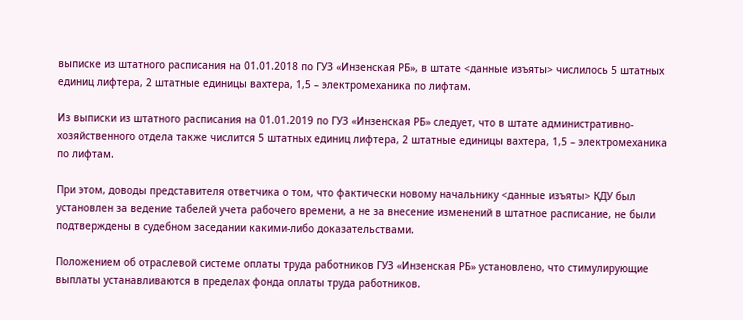выписке из штатного расписания на 01.01.2018 по ГУЗ «Инзенская РБ», в штате <данные изъяты> числилось 5 штатных единиц лифтера, 2 штатные единицы вахтера, 1,5 – электромеханика по лифтам.

Из выписки из штатного расписания на 01.01.2019 по ГУЗ «Инзенская РБ» следует, что в штате административно-хозяйственного отдела также числится 5 штатных единиц лифтера, 2 штатные единицы вахтера, 1,5 – электромеханика по лифтам.

При этом, доводы представителя ответчика о том, что фактически новому начальнику <данные изъяты> КДУ был установлен за ведение табелей учета рабочего времени, а не за внесение изменений в штатное расписание, не были подтверждены в судебном заседании какими-либо доказательствами.

Положением об отраслевой системе оплаты труда работников ГУЗ «Инзенская РБ» установлено, что стимулирующие выплаты устанавливаются в пределах фонда оплаты труда работников.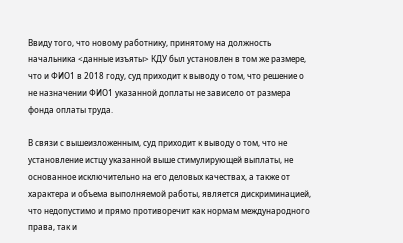Ввиду того, что новому работнику, принятому на должность начальника <данные изъяты> КДУ был установлен в том же размере, что и ФИО1 в 2018 году, суд приходит к выводу о том, что решение о не назначении ФИО1 указанной доплаты не зависело от размера фонда оплаты труда.

В связи с вышеизложенным, суд приходит к выводу о том, что не установление истцу указанной выше стимулирующей выплаты, не основанное исключительно на его деловых качествах, а также от характера и объема выполняемой работы, является дискриминацией, что недопустимо и прямо противоречит как нормам международного права, так и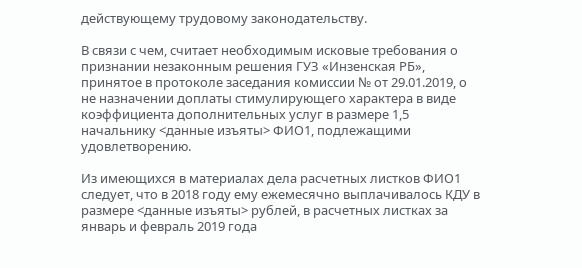действующему трудовому законодательству.

В связи с чем, считает необходимым исковые требования о признании незаконным решения ГУЗ «Инзенская РБ», принятое в протоколе заседания комиссии № от 29.01.2019, о не назначении доплаты стимулирующего характера в виде коэффициента дополнительных услуг в размере 1,5 начальнику <данные изъяты> ФИО1, подлежащими удовлетворению.

Из имеющихся в материалах дела расчетных листков ФИО1 следует, что в 2018 году ему ежемесячно выплачивалось КДУ в размере <данные изъяты> рублей, в расчетных листках за январь и февраль 2019 года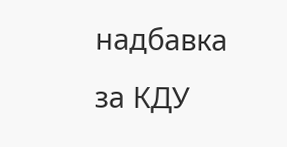надбавка за КДУ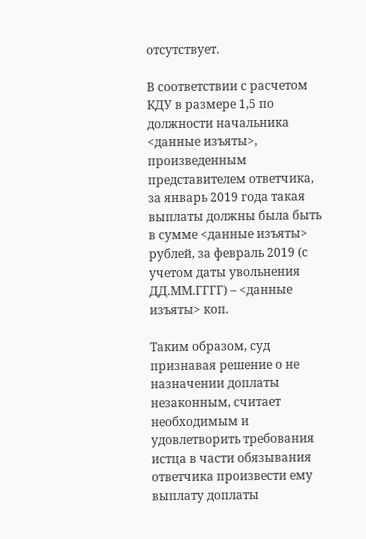отсутствует.

В соответствии с расчетом КДУ в размере 1,5 по должности начальника <данные изъяты>, произведенным представителем ответчика, за январь 2019 года такая выплаты должны была быть в сумме <данные изъяты> рублей, за февраль 2019 (с учетом даты увольнения ДД.ММ.ГГГГ) – <данные изъяты> коп.

Таким образом, суд признавая решение о не назначении доплаты незаконным, считает необходимым и удовлетворить требования истца в части обязывания ответчика произвести ему выплату доплаты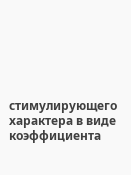стимулирующего характера в виде коэффициента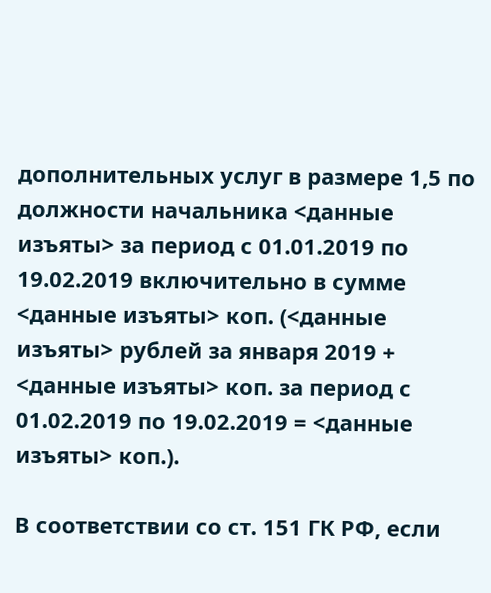дополнительных услуг в размере 1,5 по должности начальника <данные изъяты> за период с 01.01.2019 по 19.02.2019 включительно в сумме <данные изъяты> коп. (<данные изъяты> рублей за января 2019 + <данные изъяты> коп. за период с 01.02.2019 по 19.02.2019 = <данные изъяты> коп.).

В соответствии со ст. 151 ГК РФ, если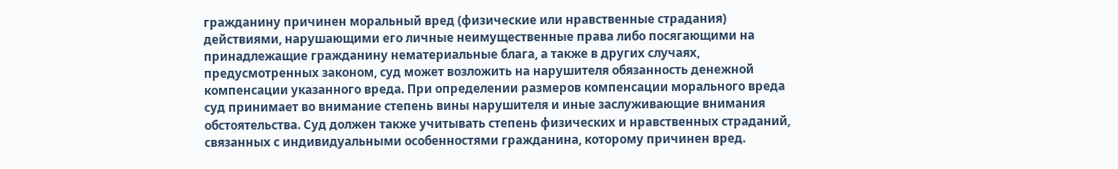гражданину причинен моральный вред (физические или нравственные страдания) действиями, нарушающими его личные неимущественные права либо посягающими на принадлежащие гражданину нематериальные блага, а также в других случаях, предусмотренных законом, суд может возложить на нарушителя обязанность денежной компенсации указанного вреда. При определении размеров компенсации морального вреда суд принимает во внимание степень вины нарушителя и иные заслуживающие внимания обстоятельства. Суд должен также учитывать степень физических и нравственных страданий, связанных с индивидуальными особенностями гражданина, которому причинен вред.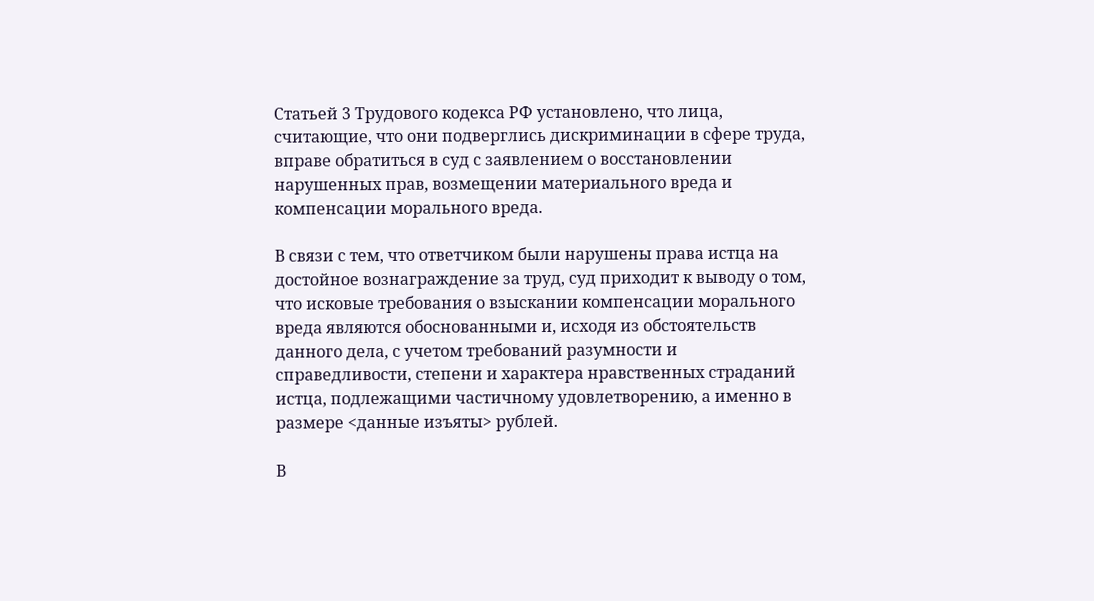Статьей 3 Трудового кодекса РФ установлено, что лица, считающие, что они подверглись дискриминации в сфере труда, вправе обратиться в суд с заявлением о восстановлении нарушенных прав, возмещении материального вреда и компенсации морального вреда.

В связи с тем, что ответчиком были нарушены права истца на достойное вознаграждение за труд, суд приходит к выводу о том, что исковые требования о взыскании компенсации морального вреда являются обоснованными и, исходя из обстоятельств данного дела, с учетом требований разумности и справедливости, степени и характера нравственных страданий истца, подлежащими частичному удовлетворению, а именно в размере <данные изъяты> рублей.

В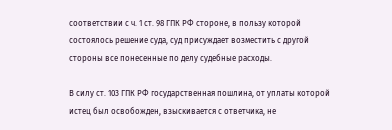соответствии с ч. 1 ст. 98 ГПК РФ стороне, в пользу которой состоялось решение суда, суд присуждает возместить с другой стороны все понесенные по делу судебные расходы.

В силу ст. 103 ГПК РФ государственная пошлина, от уплаты которой истец был освобожден, взыскивается с ответчика, не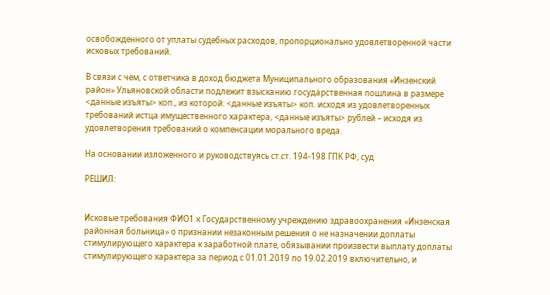освобожденного от уплаты судебных расходов, пропорционально удовлетворенной части исковых требований.

В связи с чем, с ответчика в доход бюджета Муниципального образования «Инзенский район» Ульяновской области подлежит взысканию государственная пошлина в размере <данные изъяты> коп., из которой: <данные изъяты> коп. исходя из удовлетворенных требований истца имущественного характера, <данные изъяты> рублей – исходя из удовлетворения требований о компенсации морального вреда.

На основании изложенного и руководствуясь ст.ст. 194-198 ГПК РФ, суд

РЕШИЛ:


Исковые требования ФИО1 к Государственному учреждению здравоохранения «Инзенская районная больница» о признании незаконным решения о не назначении доплаты стимулирующего характера к заработной плате, обязывании произвести выплату доплаты стимулирующего характера за период с 01.01.2019 по 19.02.2019 включительно, и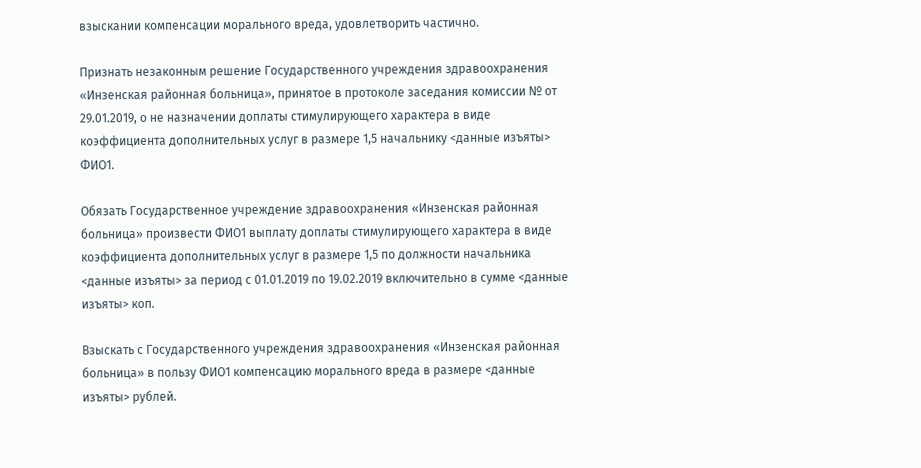взыскании компенсации морального вреда, удовлетворить частично.

Признать незаконным решение Государственного учреждения здравоохранения «Инзенская районная больница», принятое в протоколе заседания комиссии № от 29.01.2019, о не назначении доплаты стимулирующего характера в виде коэффициента дополнительных услуг в размере 1,5 начальнику <данные изъяты> ФИО1.

Обязать Государственное учреждение здравоохранения «Инзенская районная больница» произвести ФИО1 выплату доплаты стимулирующего характера в виде коэффициента дополнительных услуг в размере 1,5 по должности начальника <данные изъяты> за период с 01.01.2019 по 19.02.2019 включительно в сумме <данные изъяты> коп.

Взыскать с Государственного учреждения здравоохранения «Инзенская районная больница» в пользу ФИО1 компенсацию морального вреда в размере <данные изъяты> рублей.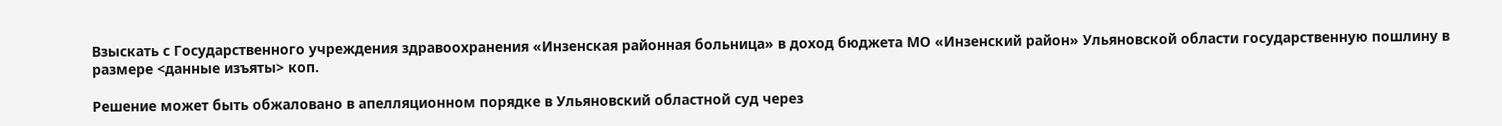Взыскать с Государственного учреждения здравоохранения «Инзенская районная больница» в доход бюджета МО «Инзенский район» Ульяновской области государственную пошлину в размере <данные изъяты> коп.

Решение может быть обжаловано в апелляционном порядке в Ульяновский областной суд через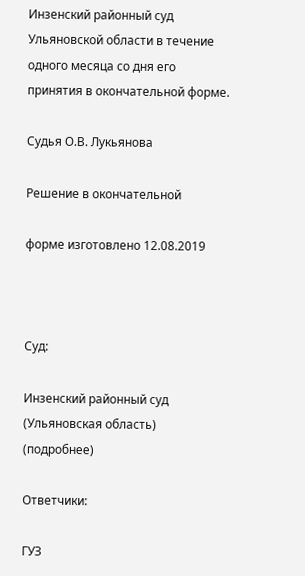Инзенский районный суд Ульяновской области в течение одного месяца со дня его принятия в окончательной форме.

Судья О.В. Лукьянова

Решение в окончательной

форме изготовлено 12.08.2019



Суд:

Инзенский районный суд (Ульяновская область) (подробнее)

Ответчики:

ГУЗ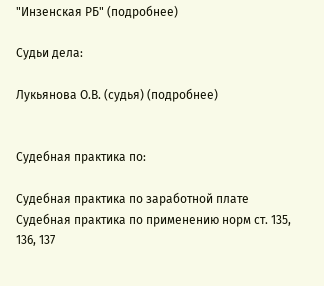"Инзенская РБ" (подробнее)

Судьи дела:

Лукьянова О.В. (судья) (подробнее)


Судебная практика по:

Судебная практика по заработной плате
Судебная практика по применению норм ст. 135, 136, 137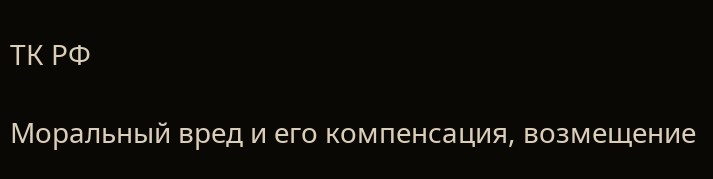ТК РФ

Моральный вред и его компенсация, возмещение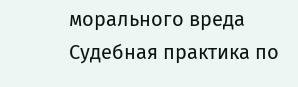морального вреда
Судебная практика по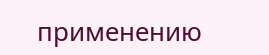применению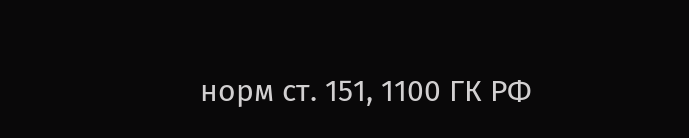норм ст. 151, 1100 ГК РФ